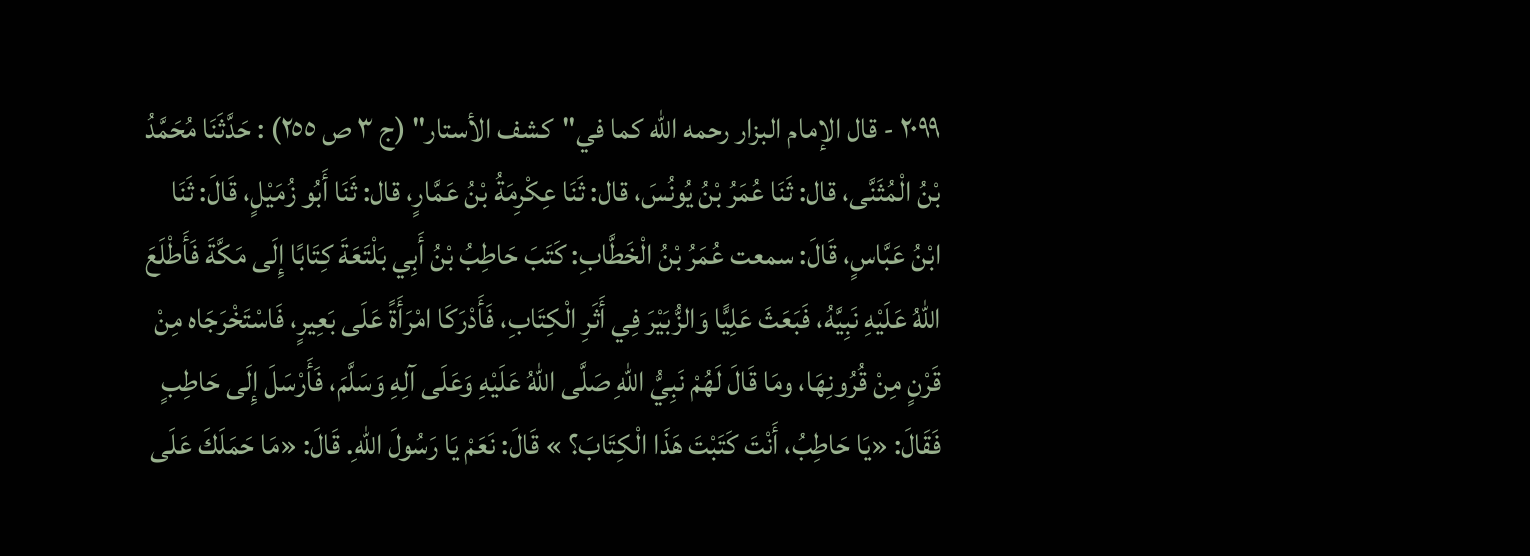٢٠٩٩ - قال الإمام البزار رحمه الله كما في"كشف الأستار" (ج ٣ ص ٢٥٥) : حَدَّثَنَا مُحَمَّدُ بْنُ الْمُثَنَّى، قال: ثَنَا عُمَرُ بْنُ يُونُسَ، قال: ثَنَا عِكْرِمَةُ بْنُ عَمَّارٍ، قال: ثَنَا أَبُو زُمَيْلٍ، قَالَ: ثَنَا ابْنُ عَبَّاسٍ، قَالَ: سمعت عُمَرُ بْنُ الْخَطَّابِ: كَتَبَ حَاطِبُ بْنُ أَبِي بَلْتَعَةَ كِتَابًا إِلَى مَكَّةَ فَأَطْلَعَ اللهُ عَلَيْهِ نَبِيَّهُ، فَبَعَثَ عَلِيًّا وَالزُّبَيْرَ فِي أَثَرِ الْكِتَابِ، فَأَدْرَكَا امْرَأَةً عَلَى بَعِيرٍ، فَاسْتَخْرَجَاه مِنْ قَرْنٍ مِنْ قُرُونِهَا، ومَا قَالَ لَهُمْ نَبِيُّ اللهِ صَلَّى اللهُ عَلَيْهِ وَعَلَى آلِهِ وَسَلَّمَ، فَأَرْسَلَ إِلَى حَاطِبٍ فَقَالَ: «يَا حَاطِبُ، أَنْتَ كَتَبْتَ هَذَا الْكِتَابَ؟ » قَالَ: نَعَمْ يَا رَسُولَ اللهِ. قَالَ: «مَا حَمَلَكَ عَلَى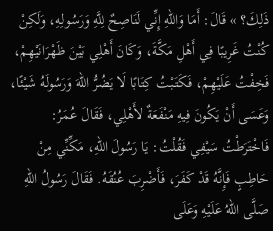ذَلِكَ؟ » قَالَ: أَمَا وَاللهِ إِنِّي لَنَاصِحٌ لِلَّهِ وَرَسُولِهِ، وَلَكِنْ كُنْتُ غَرِيبًا فِي أَهْلِ مَكَّةَ، وَكَانَ أَهْلِي بَيْنَ ظَهْرَانَيْهِمْ، فَخِفْتُ عَلَيْهِمْ، فَكَتَبْتُ كِتَابًا لَا يَضُرُّ اللهَ وَرَسُولَهُ شَيْئًا، وَعَسَى أَنْ يَكُونَ فِيهِ مَنْفَعَةٌ لأَهْلِي، فَقَالَ عُمَرُ: فَاخْتَرَطْتُ سَيْفِي فَقُلْتُ: يَا رَسُولَ اللهِ، مَكِّنِّي مِنْ حَاطِبٍ فَإِنَّهُ قَدْ كَفَرَ، فَأَضْرِبَ عُنُقَهُ. فَقَالَ رَسُولُ اللهِ صَلَّى اللهُ عَلَيْهِ وَعَلَى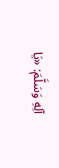آلِهِ وَسَلَّمَ: «يَا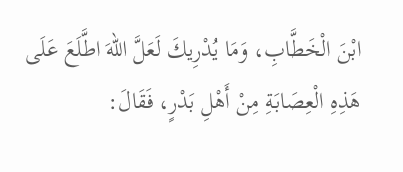ابْنَ الْخَطَّابِ، وَمَا يُدْرِيكَ لَعَلَّ اللهَ اطَّلَعَ عَلَى هَذِهِ الْعِصَابَةِ مِنْ أَهْلِ بَدْرٍ، فَقَالَ: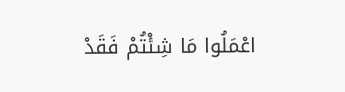اعْمَلُوا مَا شِئْتُمْ فَقَدْ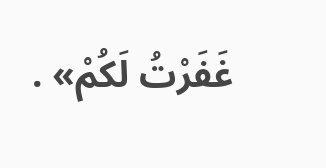غَفَرْتُ لَكُمْ» .